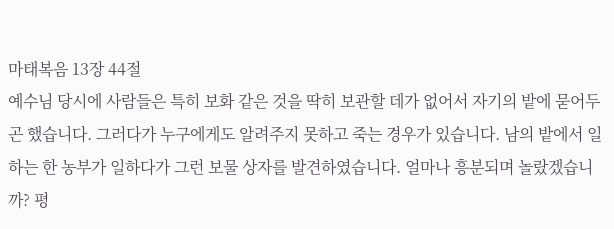마태복음 13장 44절
예수님 당시에 사람들은 특히 보화 같은 것을 딱히 보관할 데가 없어서 자기의 밭에 묻어두곤 했습니다. 그러다가 누구에게도 알려주지 못하고 죽는 경우가 있습니다. 남의 밭에서 일하는 한 농부가 일하다가 그런 보물 상자를 발견하였습니다. 얼마나 흥분되며 놀랐겠습니까? 평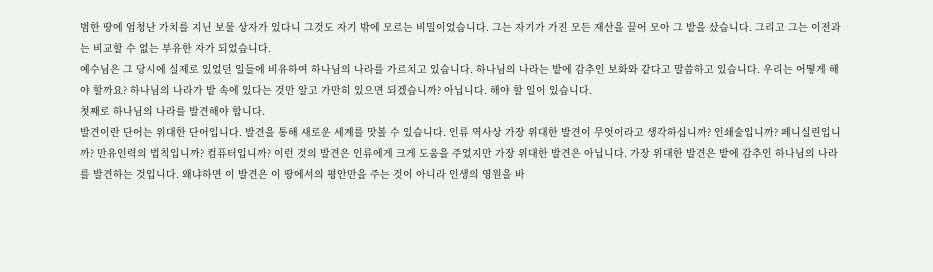범한 땅에 엄청난 가치를 지닌 보물 상자가 있다니 그것도 자기 밖에 모르는 비밀이었습니다. 그는 자기가 가진 모든 재산을 끌어 모아 그 밭을 샀습니다. 그리고 그는 이전과는 비교할 수 없는 부유한 자가 되었습니다.
예수님은 그 당시에 실제로 있었던 일들에 비유하여 하나님의 나라를 가르치고 있습니다. 하나님의 나라는 밭에 감추인 보화와 같다고 말씀하고 있습니다. 우리는 어떻게 해야 할까요? 하나님의 나라가 밭 속에 있다는 것만 알고 가만히 있으면 되겠습니까? 아닙니다. 해야 할 일이 있습니다.
첫째로 하나님의 나라를 발견해야 합니다.
발견이란 단어는 위대한 단어입니다. 발견을 통해 새로운 세계를 맛볼 수 있습니다. 인류 역사상 가장 위대한 발견이 무엇이라고 생각하십니까? 인쇄술입니까? 페니실린입니까? 만유인력의 법칙입니까? 컴퓨터입니까? 이런 것의 발견은 인류에게 크게 도움을 주었지만 가장 위대한 발견은 아닙니다. 가장 위대한 발견은 밭에 감추인 하나님의 나라를 발견하는 것입니다. 왜냐하면 이 발견은 이 땅에서의 평안만을 주는 것이 아니라 인생의 영원을 바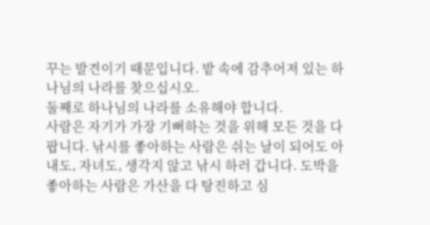꾸는 발견이기 때문입니다. 밭 속에 감추어져 있는 하나님의 나라를 찾으십시오.
둘째로 하나님의 나라를 소유해야 합니다.
사람은 자기가 가장 기뻐하는 것을 위해 모든 것을 다 팝니다. 낚시를 좋아하는 사람은 쉬는 날이 되어도 아내도, 자녀도, 생각지 않고 낚시 하러 갑니다. 도박을 좋아하는 사람은 가산을 다 탕진하고 심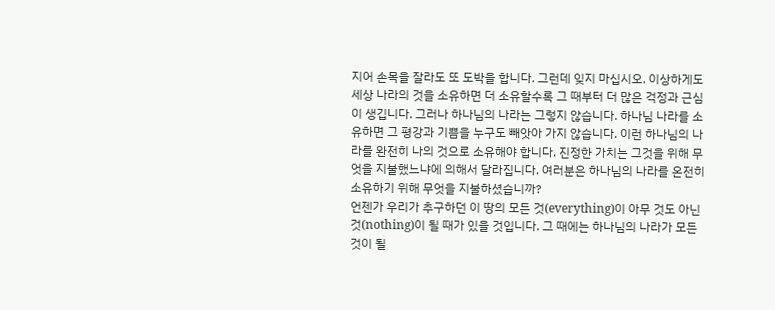지어 손목을 잘라도 또 도박을 합니다. 그런데 잊지 마십시오. 이상하게도 세상 나라의 것을 소유하면 더 소유할수록 그 때부터 더 많은 걱정과 근심이 생깁니다. 그러나 하나님의 나라는 그렇지 않습니다. 하나님 나라를 소유하면 그 평강과 기쁨을 누구도 빼앗아 가지 않습니다. 이런 하나님의 나라를 완전히 나의 것으로 소유해야 합니다. 진정한 가치는 그것을 위해 무엇을 지불했느냐에 의해서 달라집니다. 여러분은 하나님의 나라를 온전히 소유하기 위해 무엇을 지불하셨습니까?
언젠가 우리가 추구하던 이 땅의 모든 것(everything)이 아무 것도 아닌 것(nothing)이 될 때가 있을 것입니다. 그 때에는 하나님의 나라가 모든 것이 될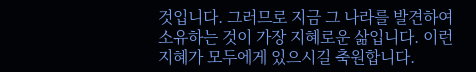것입니다. 그러므로 지금 그 나라를 발견하여 소유하는 것이 가장 지혜로운 삶입니다. 이런 지혜가 모두에게 있으시길 축원합니다.